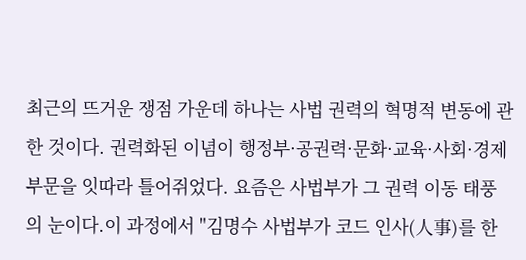최근의 뜨거운 쟁점 가운데 하나는 사법 권력의 혁명적 변동에 관한 것이다. 권력화된 이념이 행정부·공권력·문화·교육·사회·경제 부문을 잇따라 틀어쥐었다. 요즘은 사법부가 그 권력 이동 태풍의 눈이다.이 과정에서 "김명수 사법부가 코드 인사(人事)를 한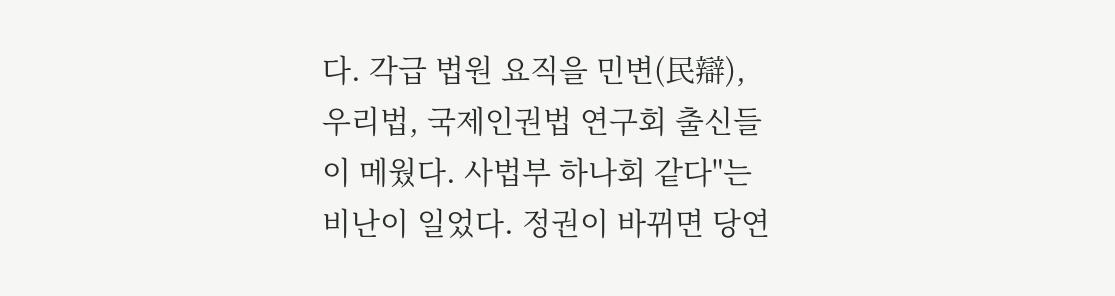다. 각급 법원 요직을 민변(民辯), 우리법, 국제인권법 연구회 출신들이 메웠다. 사법부 하나회 같다"는 비난이 일었다. 정권이 바뀌면 당연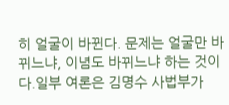히 얼굴이 바뀐다. 문제는 얼굴만 바뀌느냐, 이념도 바뀌느냐 하는 것이다.일부 여론은 김명수 사법부가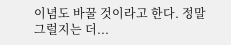이념도 바꿀 것이라고 한다. 정말 그럴지는 더...